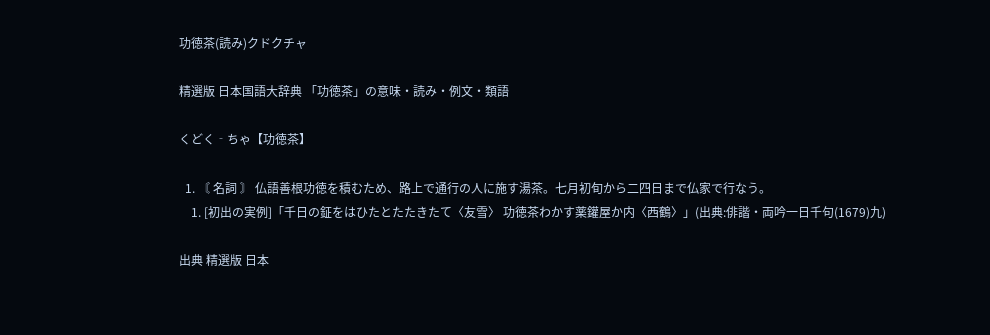功徳茶(読み)クドクチャ

精選版 日本国語大辞典 「功徳茶」の意味・読み・例文・類語

くどく‐ちゃ【功徳茶】

  1. 〘 名詞 〙 仏語善根功徳を積むため、路上で通行の人に施す湯茶。七月初旬から二四日まで仏家で行なう。
    1. [初出の実例]「千日の鉦をはひたとたたきたて〈友雪〉 功徳茶わかす薬鑵屋か内〈西鶴〉」(出典:俳諧・両吟一日千句(1679)九)

出典 精選版 日本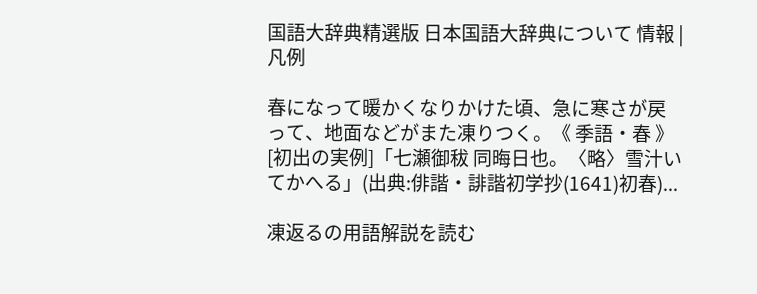国語大辞典精選版 日本国語大辞典について 情報 | 凡例

春になって暖かくなりかけた頃、急に寒さが戻って、地面などがまた凍りつく。《 季語・春 》[初出の実例]「七瀬御秡 同晦日也。〈略〉雪汁いてかへる」(出典:俳諧・誹諧初学抄(1641)初春)...

凍返るの用語解説を読む